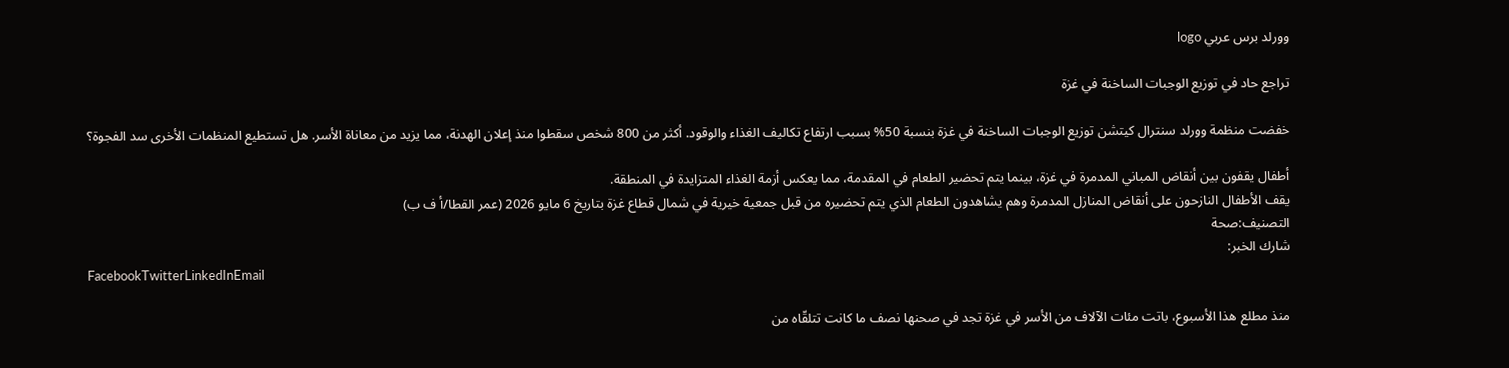وورلد برس عربي logo

تراجع حاد في توزيع الوجبات الساخنة في غزة

خفضت منظمة وورلد سنترال كيتشن توزيع الوجبات الساخنة في غزة بنسبة 50% بسبب ارتفاع تكاليف الغذاء والوقود. أكثر من 800 شخص سقطوا منذ إعلان الهدنة، مما يزيد من معاناة الأسر. هل تستطيع المنظمات الأخرى سد الفجوة؟

أطفال يقفون بين أنقاض المباني المدمرة في غزة، بينما يتم تحضير الطعام في المقدمة، مما يعكس أزمة الغذاء المتزايدة في المنطقة.
يقف الأطفال النازحون على أنقاض المنازل المدمرة وهم يشاهدون الطعام الذي يتم تحضيره من قبل جمعية خيرية في شمال قطاع غزة بتاريخ 6 مايو 2026 (عمر القطا/أ ف ب)
التصنيف:صحة
شارك الخبر:
FacebookTwitterLinkedInEmail

منذ مطلع هذا الأسبوع، باتت مئات الآلاف من الأسر في غزة تجد في صحنها نصف ما كانت تتلقّاه من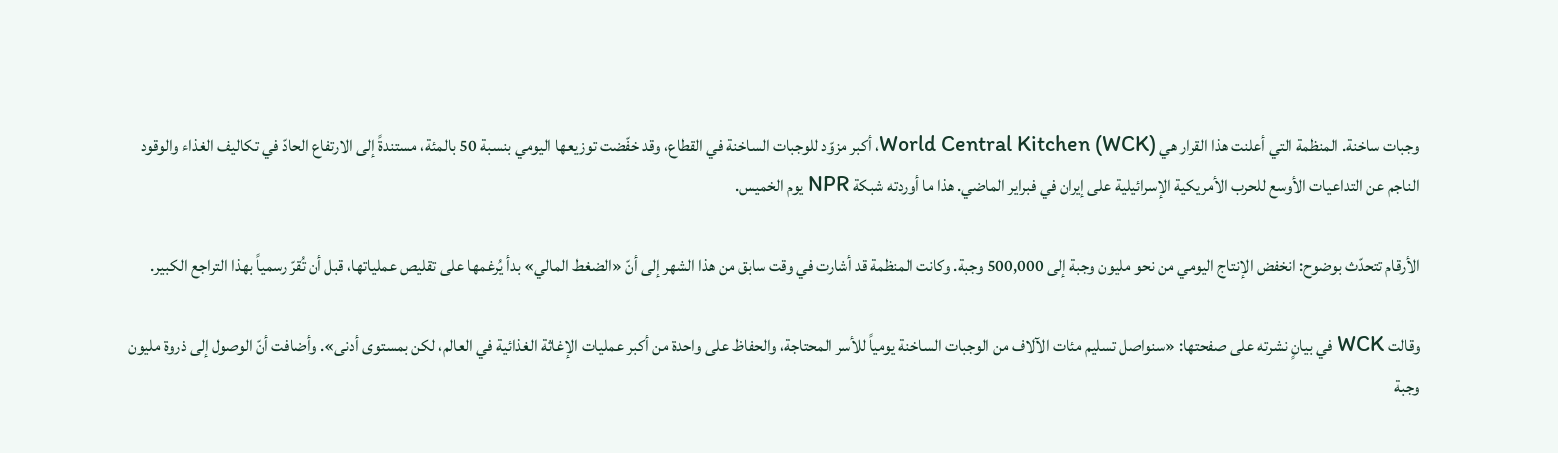وجبات ساخنة. المنظمة التي أعلنت هذا القرار هي World Central Kitchen (WCK)، أكبر مزوّد للوجبات الساخنة في القطاع، وقد خفّضت توزيعها اليومي بنسبة 50 بالمئة، مستندةً إلى الارتفاع الحادّ في تكاليف الغذاء والوقود الناجم عن التداعيات الأوسع للحرب الأمريكية الإسرائيلية على إيران في فبراير الماضي. هذا ما أوردته شبكة NPR يوم الخميس.

الأرقام تتحدّث بوضوح: انخفض الإنتاج اليومي من نحو مليون وجبة إلى 500,000 وجبة. وكانت المنظمة قد أشارت في وقت سابق من هذا الشهر إلى أنّ «الضغط المالي» بدأ يُرغمها على تقليص عملياتها، قبل أن تُقرّ رسمياً بهذا التراجع الكبير.

وقالت WCK في بيانٍ نشرته على صفحتها: «سنواصل تسليم مئات الآلاف من الوجبات الساخنة يومياً للأسر المحتاجة، والحفاظ على واحدة من أكبر عمليات الإغاثة الغذائية في العالم، لكن بمستوى أدنى». وأضافت أنّ الوصول إلى ذروة مليون وجبة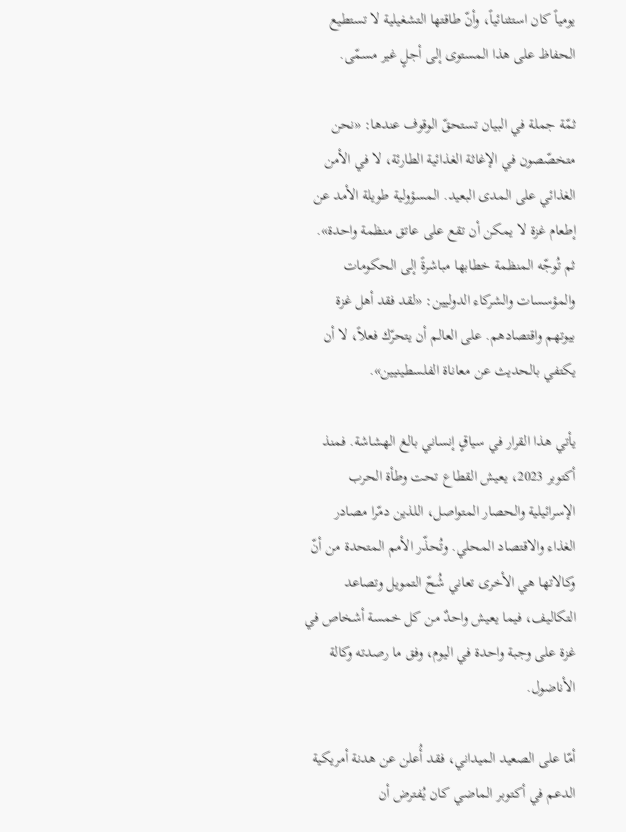يومياً كان استثنائياً، وأنّ طاقتها التشغيلية لا تستطيع الحفاظ على هذا المستوى إلى أجلٍ غير مسمّى.

ثمّة جملة في البيان تستحقّ الوقوف عندها: «نحن متخصّصون في الإغاثة الغذائية الطارئة، لا في الأمن الغذائي على المدى البعيد. المسؤولية طويلة الأمد عن إطعام غزة لا يمكن أن تقع على عاتق منظمة واحدة». ثم تُوجّه المنظمة خطابها مباشرةً إلى الحكومات والمؤسسات والشركاء الدوليين: «لقد فقد أهل غزة بيوتهم واقتصادهم. على العالم أن يتحرّك فعلاً، لا أن يكتفي بالحديث عن معاناة الفلسطينيين».

يأتي هذا القرار في سياقٍ إنساني بالغ الهشاشة. فمنذ أكتوبر 2023، يعيش القطاع تحت وطأة الحرب الإسرائيلية والحصار المتواصل، اللذين دمّرا مصادر الغذاء والاقتصاد المحلي. وتُحذّر الأمم المتحدة من أنّ وكالاتها هي الأخرى تعاني شُحّ التمويل وتصاعد التكاليف، فيما يعيش واحدٌ من كل خمسة أشخاص في غزة على وجبة واحدة في اليوم، وفق ما رصدته وكالة الأناضول.

أمّا على الصعيد الميداني، فقد أُعلن عن هدنة أمريكية الدعم في أكتوبر الماضي كان يُفترض أن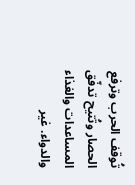تُوقف الحرب وترفع الحصار وتُتيح تدفّق المساعدات والغذاء والدواء. غير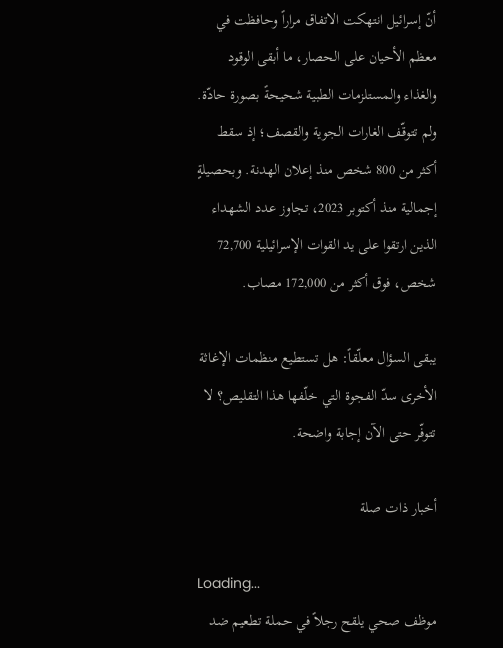أنّ إسرائيل انتهكت الاتفاق مراراً وحافظت في معظم الأحيان على الحصار، ما أبقى الوقود والغذاء والمستلزمات الطبية شحيحةً بصورة حادّة. ولم تتوقّف الغارات الجوية والقصف؛ إذ سقط أكثر من 800 شخص منذ إعلان الهدنة. وبحصيلةٍ إجمالية منذ أكتوبر 2023، تجاوز عدد الشهداء الذين ارتقوا على يد القوات الإسرائيلية 72,700 شخص، فوق أكثر من 172,000 مصاب.

يبقى السؤال معلّقاً: هل تستطيع منظمات الإغاثة الأخرى سدّ الفجوة التي خلّفها هذا التقليص؟ لا تتوفّر حتى الآن إجابة واضحة.

أخبار ذات صلة

Loading...
موظف صحي يلقح رجلاً في حملة تطعيم ضد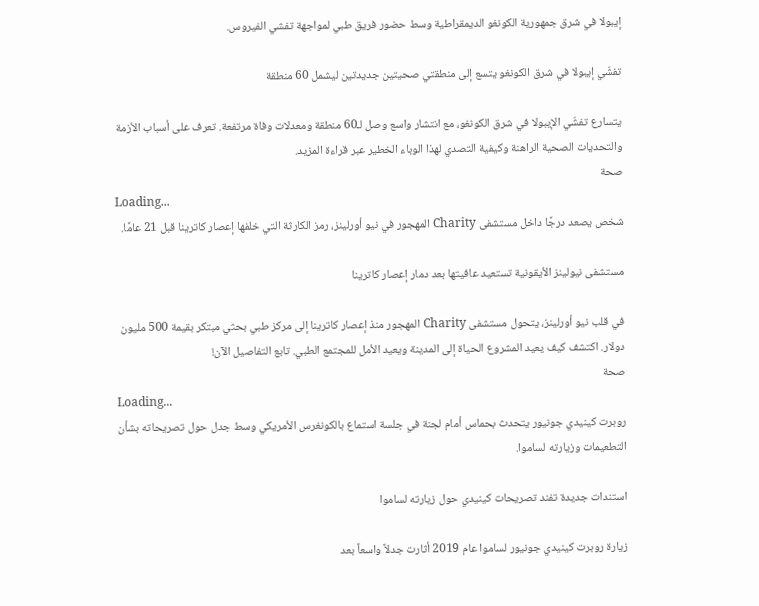إيبولا في شرق جمهورية الكونغو الديمقراطية وسط حضور فريق طبي لمواجهة تفشي الفيروس.

تفشّي إيبولا في شرق الكونغو يتسع إلى منطقتي صحيتين جديدتين ليشمل 60 منطقة

يتسارع تفشّي الإيبولا في شرق الكونغو، مع انتشار واسع وصل لـ60 منطقة ومعدلات وفاة مرتفعة. تعرف على أسباب الأزمة والتحديات الصحية الراهنة وكيفية التصدي لهذا الوباء الخطير عبر قراءة المزيد.
صحة
Loading...
شخص يصعد درجًا داخل مستشفى Charity المهجور في نيو أورلينز، رمز الكارثة التي خلفها إعصار كاترينا قبل 21 عامًا.

مستشفى نيولينز الأيقونية تستعيد عافيتها بعد دمار إعصار كاترينا

في قلب نيو أورلينز، يتحول مستشفى Charity المهجور منذ إعصار كاترينا إلى مركز طبي بحثي مبتكر بقيمة 500 مليون دولار. اكتشف كيف يعيد المشروع الحياة إلى المدينة ويعيد الأمل للمجتمع الطبي. تابع التفاصيل الآن!
صحة
Loading...
روبرت كينيدي جونيور يتحدث بحماس أمام لجنة في جلسة استماع بالكونغرس الأمريكي وسط جدل حول تصريحاته بشأن التطعيمات وزيارته لساموا.

استندات جديدة تفند تصريحات كينيدي حول زيارته لساموا

زيارة روبرت كينيدي جونيور لساموا عام 2019 أثارت جدلاً واسعاً بعد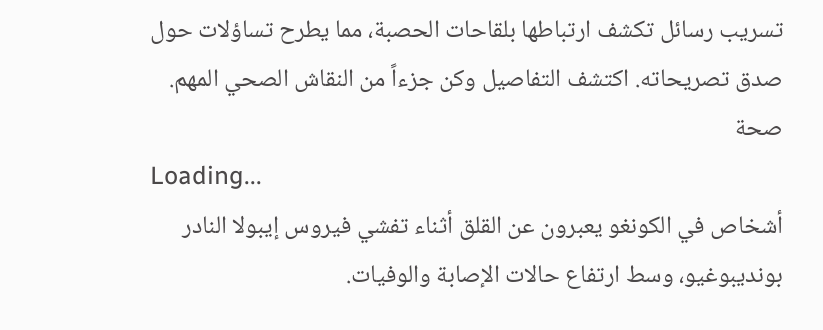تسريب رسائل تكشف ارتباطها بلقاحات الحصبة، مما يطرح تساؤلات حول صدق تصريحاته. اكتشف التفاصيل وكن جزءاً من النقاش الصحي المهم.
صحة
Loading...
أشخاص في الكونغو يعبرون عن القلق أثناء تفشي فيروس إيبولا النادر بونديبوغيو، وسط ارتفاع حالات الإصابة والوفيات.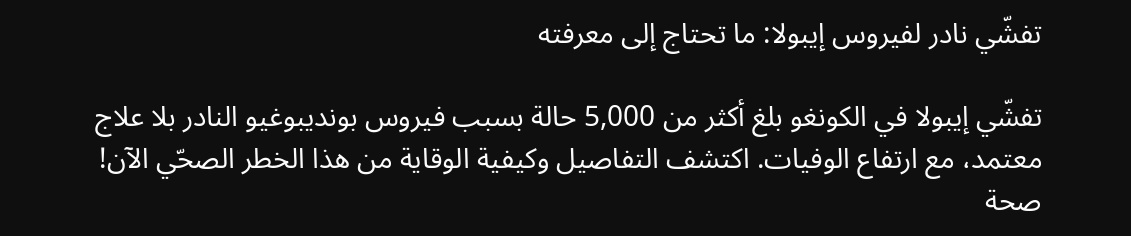تفشّي نادر لفيروس إيبولا: ما تحتاج إلى معرفته

تفشّي إيبولا في الكونغو بلغ أكثر من 5,000 حالة بسبب فيروس بونديبوغيو النادر بلا علاج معتمد، مع ارتفاع الوفيات. اكتشف التفاصيل وكيفية الوقاية من هذا الخطر الصحّي الآن!
صحة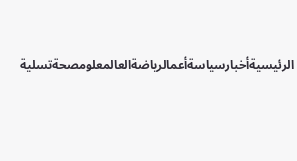الرئيسيةأخبارسياسةأعمالرياضةالعالمعلومصحةتسلية